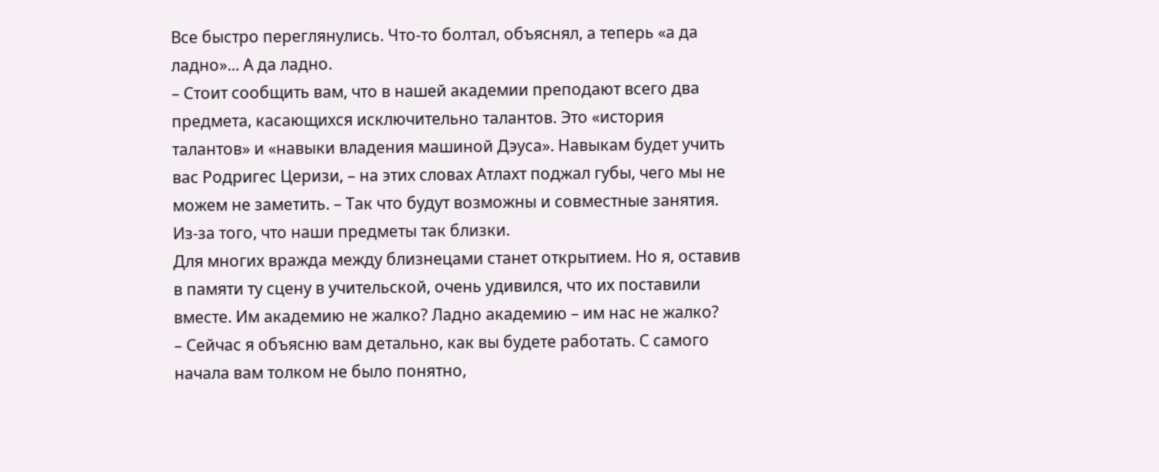Все быстро переглянулись. Что-то болтал, объяснял, а теперь «а да ладно»... А да ладно.
– Стоит сообщить вам, что в нашей академии преподают всего два предмета, касающихся исключительно талантов. Это «история талантов» и «навыки владения машиной Дэуса». Навыкам будет учить вас Родригес Церизи, – на этих словах Атлахт поджал губы, чего мы не можем не заметить. – Так что будут возможны и совместные занятия. Из-за того, что наши предметы так близки.
Для многих вражда между близнецами станет открытием. Но я, оставив в памяти ту сцену в учительской, очень удивился, что их поставили вместе. Им академию не жалко? Ладно академию – им нас не жалко?
– Сейчас я объясню вам детально, как вы будете работать. С самого начала вам толком не было понятно,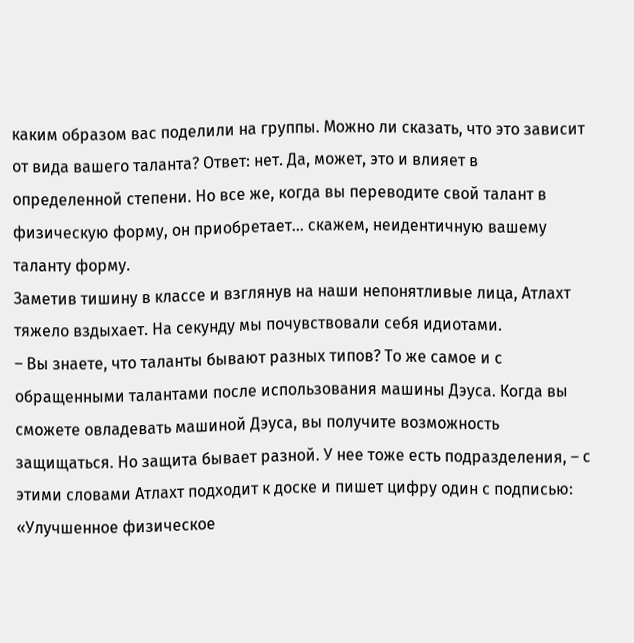каким образом вас поделили на группы. Можно ли сказать, что это зависит от вида вашего таланта? Ответ: нет. Да, может, это и влияет в определенной степени. Но все же, когда вы переводите свой талант в физическую форму, он приобретает... скажем, неидентичную вашему таланту форму.
Заметив тишину в классе и взглянув на наши непонятливые лица, Атлахт тяжело вздыхает. На секунду мы почувствовали себя идиотами.
– Вы знаете, что таланты бывают разных типов? То же самое и с обращенными талантами после использования машины Дэуса. Когда вы сможете овладевать машиной Дэуса, вы получите возможность защищаться. Но защита бывает разной. У нее тоже есть подразделения, – с этими словами Атлахт подходит к доске и пишет цифру один с подписью: «Улучшенное физическое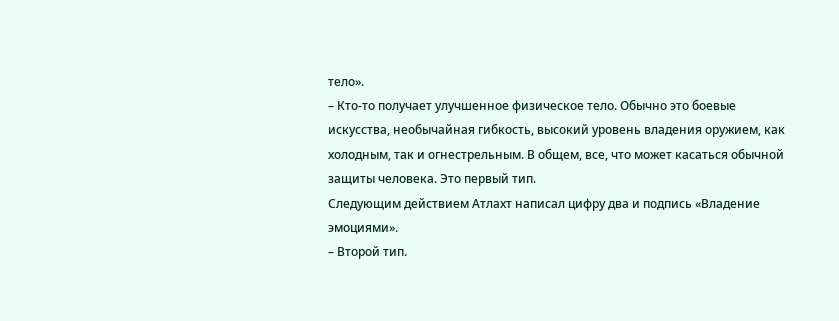тело».
– Кто-то получает улучшенное физическое тело. Обычно это боевые искусства, необычайная гибкость, высокий уровень владения оружием, как холодным, так и огнестрельным. В общем, все, что может касаться обычной защиты человека. Это первый тип.
Следующим действием Атлахт написал цифру два и подпись «Владение эмоциями».
– Второй тип.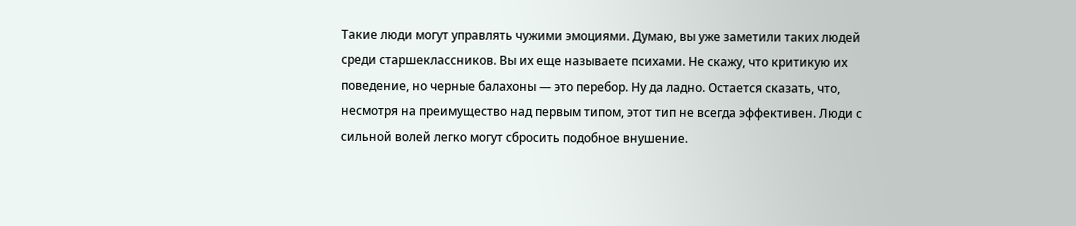Такие люди могут управлять чужими эмоциями. Думаю, вы уже заметили таких людей среди старшеклассников. Вы их еще называете психами. Не скажу, что критикую их поведение, но черные балахоны — это перебор. Ну да ладно. Остается сказать, что, несмотря на преимущество над первым типом, этот тип не всегда эффективен. Люди с сильной волей легко могут сбросить подобное внушение.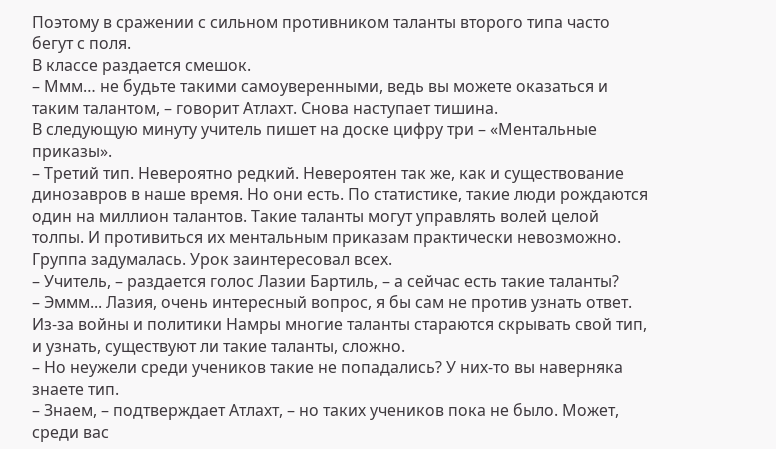Поэтому в сражении с сильном противником таланты второго типа часто бегут с поля.
В классе раздается смешок.
– Ммм… не будьте такими самоуверенными, ведь вы можете оказаться и таким талантом, – говорит Атлахт. Снова наступает тишина.
В следующую минуту учитель пишет на доске цифру три – «Ментальные приказы».
– Третий тип. Невероятно редкий. Невероятен так же, как и существование динозавров в наше время. Но они есть. По статистике, такие люди рождаются один на миллион талантов. Такие таланты могут управлять волей целой толпы. И противиться их ментальным приказам практически невозможно.
Группа задумалась. Урок заинтересовал всех.
– Учитель, – раздается голос Лазии Бартиль, – а сейчас есть такие таланты?
– Эммм... Лазия, очень интересный вопрос, я бы сам не против узнать ответ. Из-за войны и политики Намры многие таланты стараются скрывать свой тип, и узнать, существуют ли такие таланты, сложно.
– Но неужели среди учеников такие не попадались? У них-то вы наверняка знаете тип.
– Знаем, – подтверждает Атлахт, – но таких учеников пока не было. Может, среди вас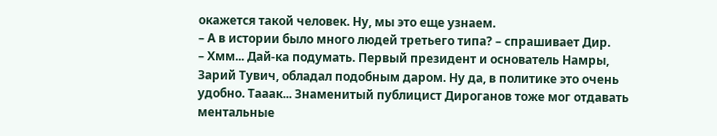окажется такой человек. Ну, мы это еще узнаем.
– А в истории было много людей третьего типа? – спрашивает Дир.
– Хмм... Дай-ка подумать. Первый президент и основатель Намры, Зарий Тувич, обладал подобным даром. Ну да, в политике это очень удобно. Тааак... Знаменитый публицист Дироганов тоже мог отдавать ментальные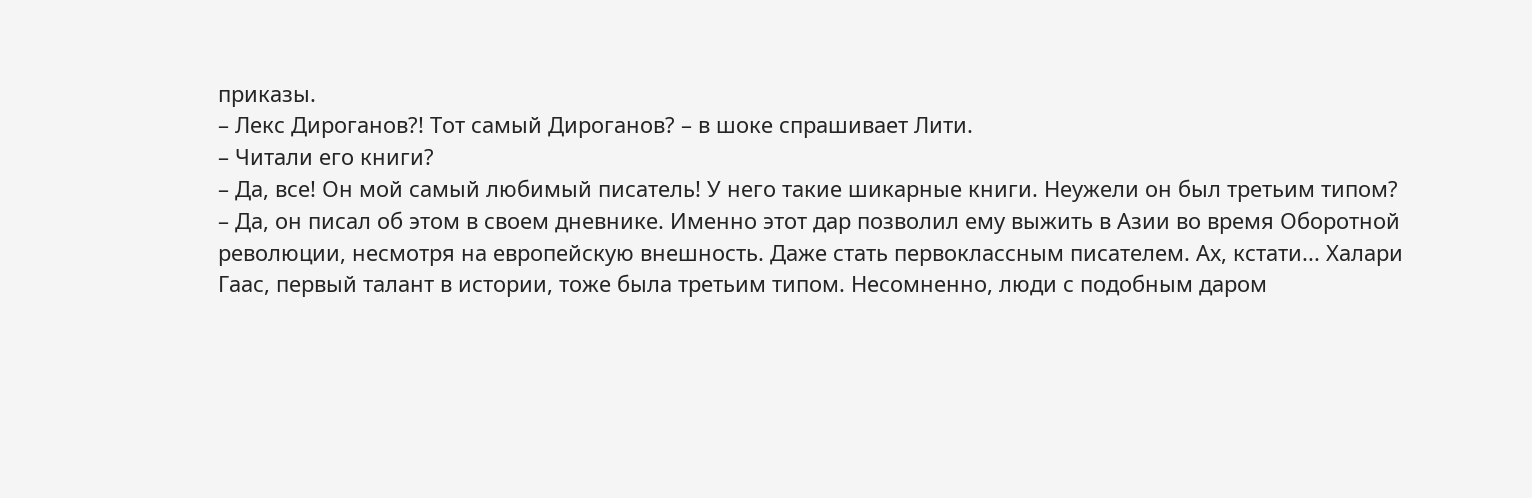приказы.
– Лекс Дироганов?! Тот самый Дироганов? – в шоке спрашивает Лити.
– Читали его книги?
– Да, все! Он мой самый любимый писатель! У него такие шикарные книги. Неужели он был третьим типом?
– Да, он писал об этом в своем дневнике. Именно этот дар позволил ему выжить в Азии во время Оборотной революции, несмотря на европейскую внешность. Даже стать первоклассным писателем. Ах, кстати... Халари Гаас, первый талант в истории, тоже была третьим типом. Несомненно, люди с подобным даром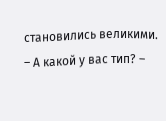становились великими.
– А какой у вас тип? –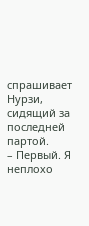спрашивает Нурзи, сидящий за последней партой.
– Первый. Я неплохо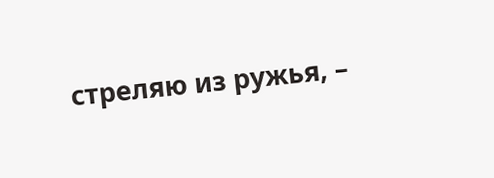стреляю из ружья, –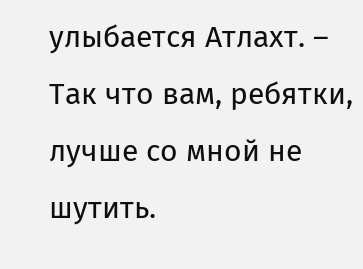улыбается Атлахт. – Так что вам, ребятки, лучше со мной не шутить.